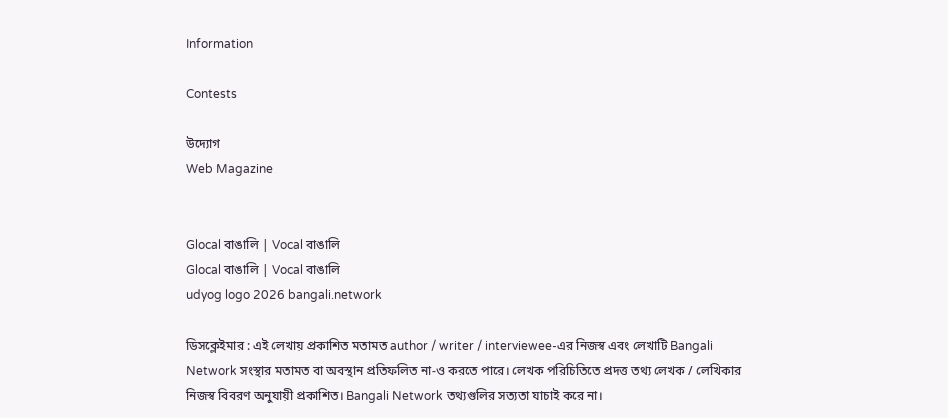Information

Contests

উদ্যোগ
Web Magazine


Glocal বাঙালি | Vocal বাঙালি
Glocal বাঙালি | Vocal বাঙালি
udyog logo 2026 bangali.network

ডিসক্লেইমার : এই লেখায় প্রকাশিত মতামত author / writer / interviewee-এর নিজস্ব এবং লেখাটি Bangali Network সংস্থার মতামত বা অবস্থান প্রতিফলিত না-ও করতে পারে। লেখক পরিচিতিতে প্রদত্ত তথ্য লেখক / লেখিকার নিজস্ব বিবরণ অনুযায়ী প্রকাশিত। Bangali Network তথ্যগুলির সত্যতা যাচাই করে না।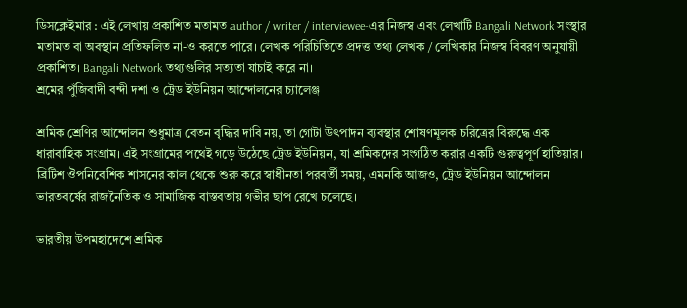ডিসক্লেইমার : এই লেখায় প্রকাশিত মতামত author / writer / interviewee-এর নিজস্ব এবং লেখাটি Bangali Network সংস্থার মতামত বা অবস্থান প্রতিফলিত না-ও করতে পারে। লেখক পরিচিতিতে প্রদত্ত তথ্য লেখক / লেখিকার নিজস্ব বিবরণ অনুযায়ী প্রকাশিত। Bangali Network তথ্যগুলির সত্যতা যাচাই করে না।
শ্রমের পুঁজিবাদী বন্দী দশা ও ট্রেড ইউনিয়ন আন্দোলনের চ্যালেঞ্জ

শ্রমিক শ্রেণির আন্দোলন শুধুমাত্র বেতন বৃদ্ধির দাবি নয়, তা গোটা উৎপাদন ব্যবস্থার শোষণমূলক চরিত্রের বিরুদ্ধে এক ধারাবাহিক সংগ্রাম। এই সংগ্রামের পথেই গড়ে উঠেছে ট্রেড ইউনিয়ন, যা শ্রমিকদের সংগঠিত করার একটি গুরুত্বপূর্ণ হাতিয়ার। ব্রিটিশ ঔপনিবেশিক শাসনের কাল থেকে শুরু করে স্বাধীনতা পরবর্তী সময়, এমনকি আজও, ট্রেড ইউনিয়ন আন্দোলন ভারতবর্ষের রাজনৈতিক ও সামাজিক বাস্তবতায় গভীর ছাপ রেখে চলেছে।

ভারতীয় উপমহাদেশে শ্রমিক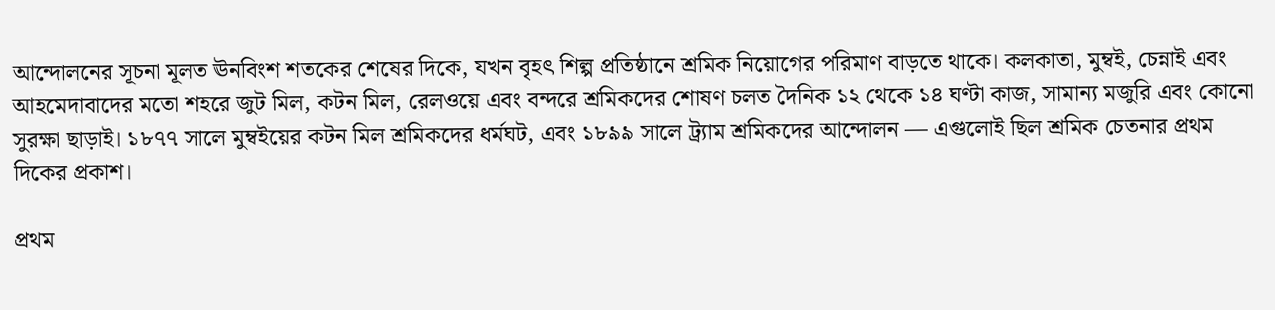আন্দোলনের সূচনা মূলত ঊনবিংশ শতকের শেষের দিকে, যখন বৃহৎ শিল্প প্রতিষ্ঠানে শ্রমিক নিয়োগের পরিমাণ বাড়তে থাকে। কলকাতা, মুম্বই, চেন্নাই এবং আহমেদাবাদের মতো শহরে জুট মিল, কটন মিল, রেলওয়ে এবং বন্দরে শ্রমিকদের শোষণ চলত দৈনিক ১২ থেকে ১৪ ঘণ্টা কাজ, সামান্য মজুরি এবং কোনো সুরক্ষা ছাড়াই। ১৮৭৭ সালে মুম্বইয়ের কটন মিল শ্রমিকদের ধর্মঘট, এবং ১৮৯৯ সালে ট্র্যাম শ্রমিকদের আন্দোলন — এগুলোই ছিল শ্রমিক চেতনার প্রথম দিকের প্রকাশ।

প্রথম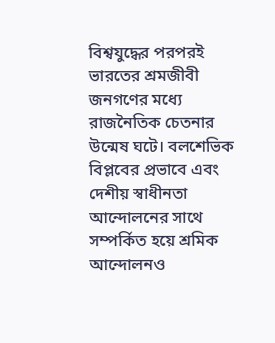বিশ্বযুদ্ধের পরপরই ভারতের শ্রমজীবী জনগণের মধ্যে রাজনৈতিক চেতনার উন্মেষ ঘটে। বলশেভিক বিপ্লবের প্রভাবে এবং দেশীয় স্বাধীনতা আন্দোলনের সাথে সম্পর্কিত হয়ে শ্রমিক আন্দোলনও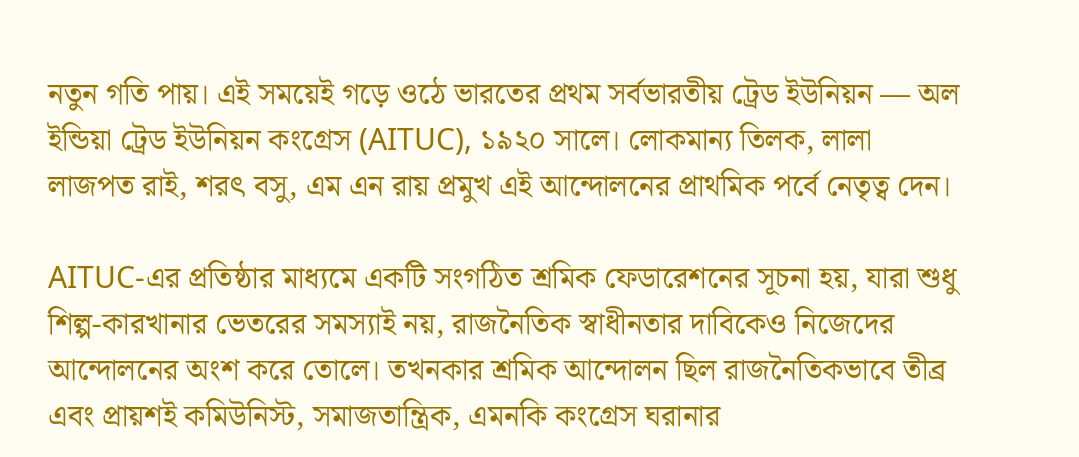নতুন গতি পায়। এই সময়েই গড়ে ওঠে ভারতের প্রথম সর্বভারতীয় ট্রেড ইউনিয়ন — অল ইন্ডিয়া ট্রেড ইউনিয়ন কংগ্রেস (AITUC), ১৯২০ সালে। লোকমান্য তিলক, লালা লাজপত রাই, শরৎ বসু, এম এন রায় প্রমুখ এই আন্দোলনের প্রাথমিক পর্বে নেতৃত্ব দেন।

AITUC-এর প্রতিষ্ঠার মাধ্যমে একটি সংগঠিত শ্রমিক ফেডারেশনের সূচনা হয়, যারা শুধু শিল্প-কারখানার ভেতরের সমস্যাই নয়, রাজনৈতিক স্বাধীনতার দাবিকেও নিজেদের আন্দোলনের অংশ করে তোলে। তখনকার শ্রমিক আন্দোলন ছিল রাজনৈতিকভাবে তীব্র এবং প্রায়শই কমিউনিস্ট, সমাজতান্ত্রিক, এমনকি কংগ্রেস ঘরানার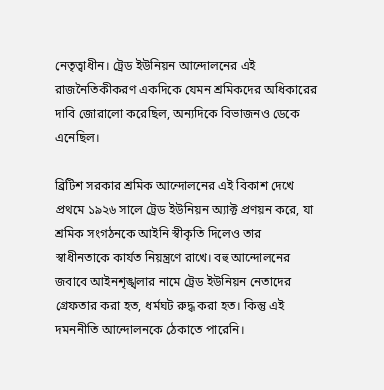নেতৃত্বাধীন। ট্রেড ইউনিয়ন আন্দোলনের এই রাজনৈতিকীকরণ একদিকে যেমন শ্রমিকদের অধিকারের দাবি জোরালো করেছিল, অন্যদিকে বিভাজনও ডেকে এনেছিল।

ব্রিটিশ সরকার শ্রমিক আন্দোলনের এই বিকাশ দেখে প্রথমে ১৯২৬ সালে ট্রেড ইউনিয়ন অ্যাক্ট প্রণয়ন করে, যা শ্রমিক সংগঠনকে আইনি স্বীকৃতি দিলেও তার স্বাধীনতাকে কার্যত নিয়ন্ত্রণে রাখে। বহু আন্দোলনের জবাবে আইনশৃঙ্খলার নামে ট্রেড ইউনিয়ন নেতাদের গ্রেফতার করা হত, ধর্মঘট রুদ্ধ করা হত। কিন্তু এই দমননীতি আন্দোলনকে ঠেকাতে পারেনি।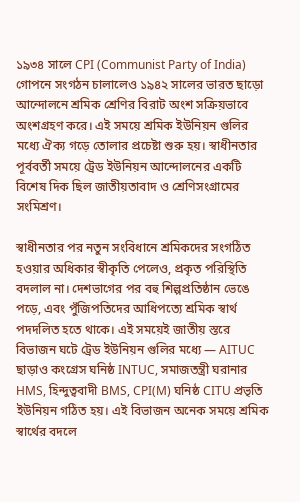১৯৩৪ সালে CPI (Communist Party of India) গোপনে সংগঠন চালালেও ১৯৪২ সালের ভারত ছাড়ো আন্দোলনে শ্রমিক শ্রেণির বিরাট অংশ সক্রিয়ভাবে অংশগ্রহণ করে। এই সময়ে শ্রমিক ইউনিয়ন গুলির মধ্যে ঐক্য গড়ে তোলার প্রচেষ্টা শুরু হয়। স্বাধীনতার পূর্ববর্তী সময়ে ট্রেড ইউনিয়ন আন্দোলনের একটি বিশেষ দিক ছিল জাতীয়তাবাদ ও শ্রেণিসংগ্রামের সংমিশ্রণ।

স্বাধীনতার পর নতুন সংবিধানে শ্রমিকদের সংগঠিত হওয়ার অধিকার স্বীকৃতি পেলেও, প্রকৃত পরিস্থিতি বদলাল না। দেশভাগের পর বহু শিল্পপ্রতিষ্ঠান ভেঙে পড়ে, এবং পুঁজিপতিদের আধিপত্যে শ্রমিক স্বার্থ পদদলিত হতে থাকে। এই সময়েই জাতীয় স্তরে বিভাজন ঘটে ট্রেড ইউনিয়ন গুলির মধ্যে — AITUC ছাড়াও কংগ্রেস ঘনিষ্ঠ INTUC, সমাজতন্ত্রী ঘরানার HMS, হিন্দুত্ববাদী BMS, CPI(M) ঘনিষ্ঠ CITU প্রভৃতি ইউনিয়ন গঠিত হয়। এই বিভাজন অনেক সময়ে শ্রমিক স্বার্থের বদলে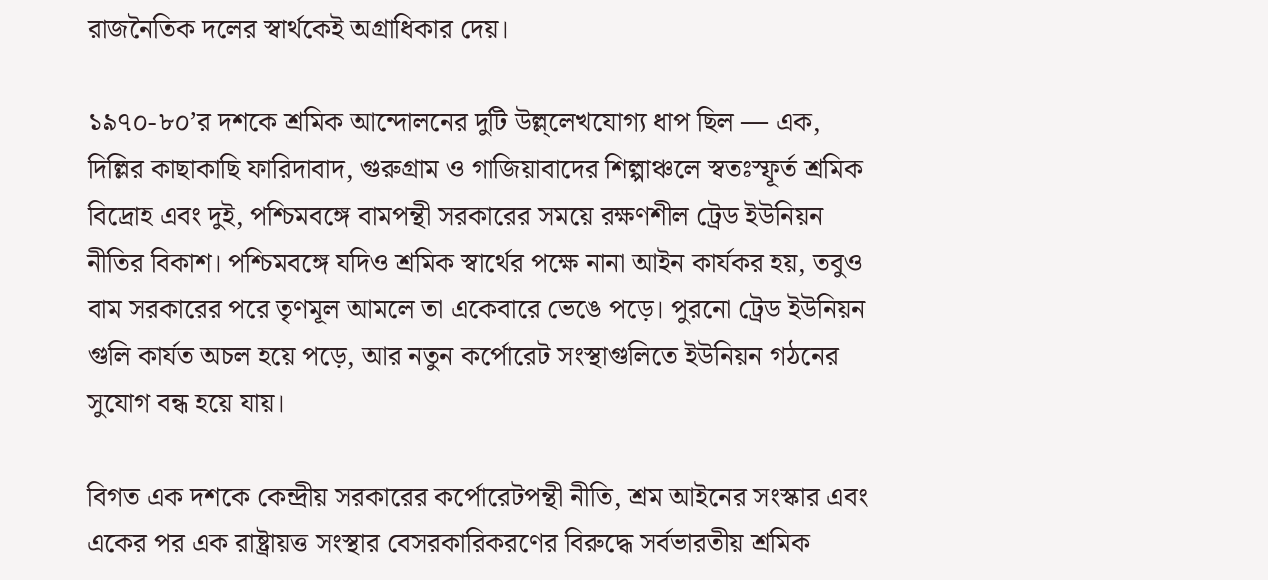রাজনৈতিক দলের স্বার্থকেই অগ্রাধিকার দেয়।

১৯৭০-৮০’র দশকে শ্রমিক আন্দোলনের দুটি উল্ল্লেখযোগ্য ধাপ ছিল — এক, দিল্লির কাছাকাছি ফারিদাবাদ, গুরুগ্রাম ও গাজিয়াবাদের শিল্পাঞ্চলে স্বতঃস্ফূর্ত শ্রমিক বিদ্রোহ এবং দুই, পশ্চিমবঙ্গে বামপন্থী সরকারের সময়ে রক্ষণশীল ট্রেড ইউনিয়ন নীতির বিকাশ। পশ্চিমবঙ্গে যদিও শ্রমিক স্বার্থের পক্ষে নানা আইন কার্যকর হয়, তবুও বাম সরকারের পরে তৃণমূল আমলে তা একেবারে ভেঙে পড়ে। পুরনো ট্রেড ইউনিয়ন গুলি কার্যত অচল হয়ে পড়ে, আর নতুন কর্পোরেট সংস্থাগুলিতে ইউনিয়ন গঠনের সুযোগ বন্ধ হয়ে যায়।

বিগত এক দশকে কেন্দ্রীয় সরকারের কর্পোরেটপন্থী নীতি, শ্রম আইনের সংস্কার এবং একের পর এক রাষ্ট্রায়ত্ত সংস্থার বেসরকারিকরণের বিরুদ্ধে সর্বভারতীয় শ্রমিক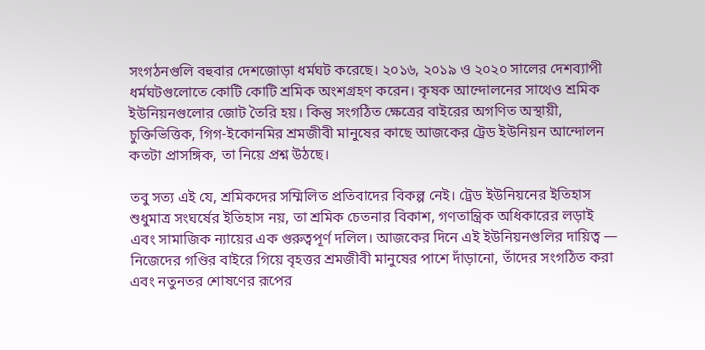সংগঠনগুলি বহুবার দেশজোড়া ধর্মঘট করেছে। ২০১৬, ২০১৯ ও ২০২০ সালের দেশব্যাপী ধর্মঘটগুলোতে কোটি কোটি শ্রমিক অংশগ্রহণ করেন। কৃষক আন্দোলনের সাথেও শ্রমিক ইউনিয়নগুলোর জোট তৈরি হয়। কিন্তু সংগঠিত ক্ষেত্রের বাইরের অগণিত অস্থায়ী, চুক্তিভিত্তিক, গিগ-ইকোনমির শ্রমজীবী মানুষের কাছে আজকের ট্রেড ইউনিয়ন আন্দোলন কতটা প্রাসঙ্গিক, তা নিয়ে প্রশ্ন উঠছে।

তবু সত্য এই যে, শ্রমিকদের সম্মিলিত প্রতিবাদের বিকল্প নেই। ট্রেড ইউনিয়নের ইতিহাস শুধুমাত্র সংঘর্ষের ইতিহাস নয়, তা শ্রমিক চেতনার বিকাশ, গণতান্ত্রিক অধিকারের লড়াই এবং সামাজিক ন্যায়ের এক গুরুত্বপূর্ণ দলিল। আজকের দিনে এই ইউনিয়নগুলির দায়িত্ব — নিজেদের গণ্ডির বাইরে গিয়ে বৃহত্তর শ্রমজীবী মানুষের পাশে দাঁড়ানো, তাঁদের সংগঠিত করা এবং নতুনতর শোষণের রূপের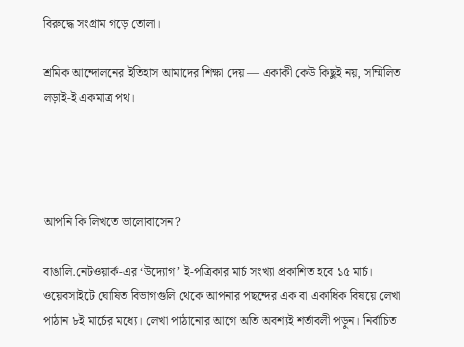বিরুদ্ধে সংগ্রাম গড়ে তোলা।

শ্রমিক আন্দোলনের ইতিহাস আমাদের শিক্ষা দেয় — একাকী কেউ কিছুই নয়, সম্মিলিত লড়াই-ই একমাত্র পথ।




আপনি কি লিখতে ভালোবাসেন?

বাঙালি.নেটওয়ার্ক-এর ‘উদ্যোগ’ ই-পত্রিকার মার্চ সংখ্যা প্রকাশিত হবে ১৫ মার্চ। ওয়েবসাইটে ঘোষিত বিভাগগুলি থেকে আপনার পছন্দের এক বা একাধিক বিষয়ে লেখা পাঠান ৮ই মার্চের মধ্যে। লেখা পাঠানোর আগে অতি অবশ্যই শর্তাবলী পড়ুন। নির্বাচিত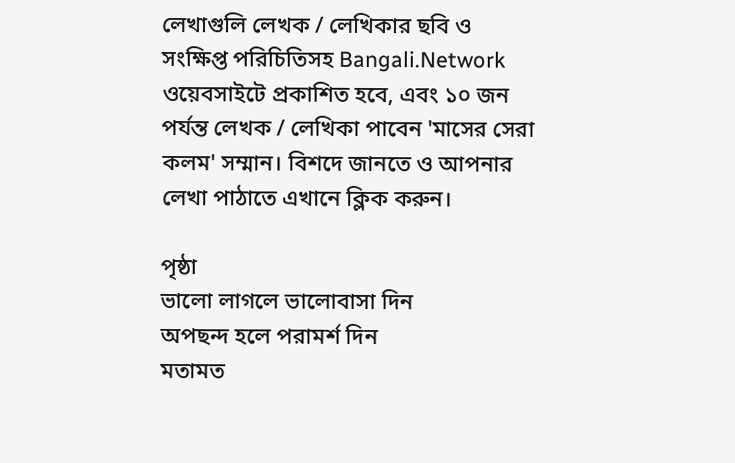লেখাগুলি লেখক / লেখিকার ছবি ও সংক্ষিপ্ত পরিচিতিসহ Bangali.Network ওয়েবসাইটে প্রকাশিত হবে, এবং ১০ জন পর্যন্ত লেখক / লেখিকা পাবেন 'মাসের সেরা কলম' সম্মান। বিশদে জানতে ও আপনার লেখা পাঠাতে এখানে ক্লিক করুন।

পৃষ্ঠা
ভালো লাগলে ভালোবাসা দিন
অপছন্দ হলে পরামর্শ দিন
মতামত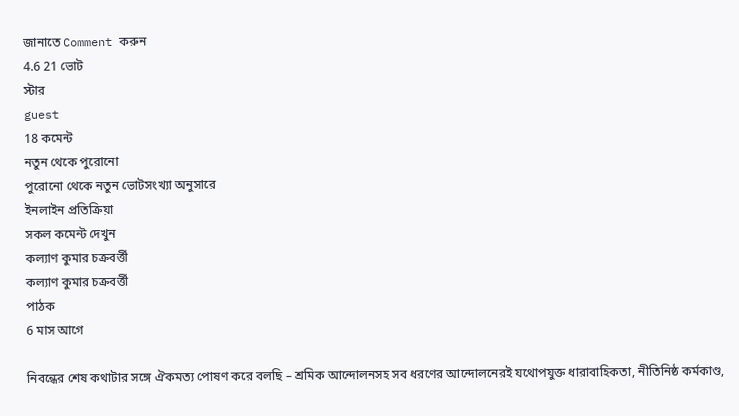জানাতে Comment করুন
4.6 21 ভোট
স্টার
guest
18 কমেন্ট
নতুন থেকে পুরোনো
পুরোনো থেকে নতুন ভোটসংখ্যা অনুসারে
ইনলাইন প্রতিক্রিয়া
সকল কমেন্ট দেখুন
কল্যাণ কুমার চক্রবর্ত্তী
কল্যাণ কুমার চক্রবর্ত্তী
পাঠক
6 মাস আগে

নিবন্ধের শেষ কথাটার সঙ্গে ঐকমত্য পোষণ করে বলছি – শ্রমিক আন্দোলনসহ সব ধরণের আন্দোলনেরই যথোপযুক্ত ধারাবাহিকতা, নীতিনিষ্ঠ কর্মকাণ্ড,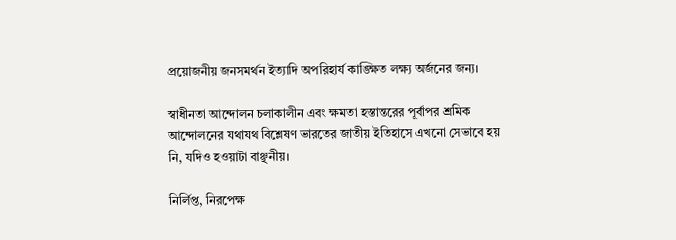প্রয়োজনীয় জনসমর্থন ইত্যাদি অপরিহার্য কাঙ্ক্ষিত লক্ষ্য অর্জনের জন্য।

স্বাধীনতা আন্দোলন চলাকালীন এবং ক্ষমতা হস্তান্তরের পূর্বাপর শ্রমিক আন্দোলনের যথাযথ বিশ্লেষণ ভারতের জাতীয় ইতিহাসে এখনো সেভাবে হয় নি, যদিও হওয়াটা বাঞ্ছনীয়।

নির্লিপ্ত, নিরপেক্ষ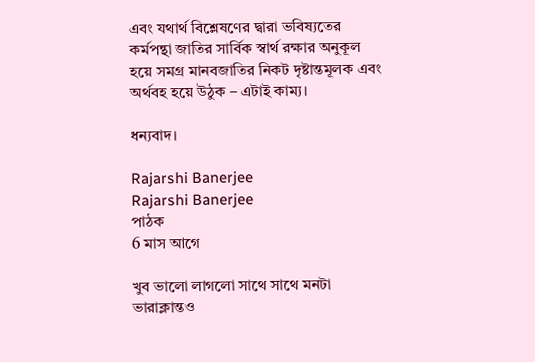এবং যথার্থ বিশ্লেষণের দ্বারা ভবিষ্যতের কর্মপন্থা জাতির সার্বিক স্বার্থ রক্ষার অনুকূল হয়ে সমগ্র মানবজাতির নিকট দৃষ্টান্তমূলক এবং অর্থবহ হয়ে উঠুক – এটাই কাম্য।

ধন্যবাদ।

Rajarshi Banerjee
Rajarshi Banerjee
পাঠক
6 মাস আগে

খুব ভালো লাগলো সাথে সাথে মনটা ভারাক্লান্তও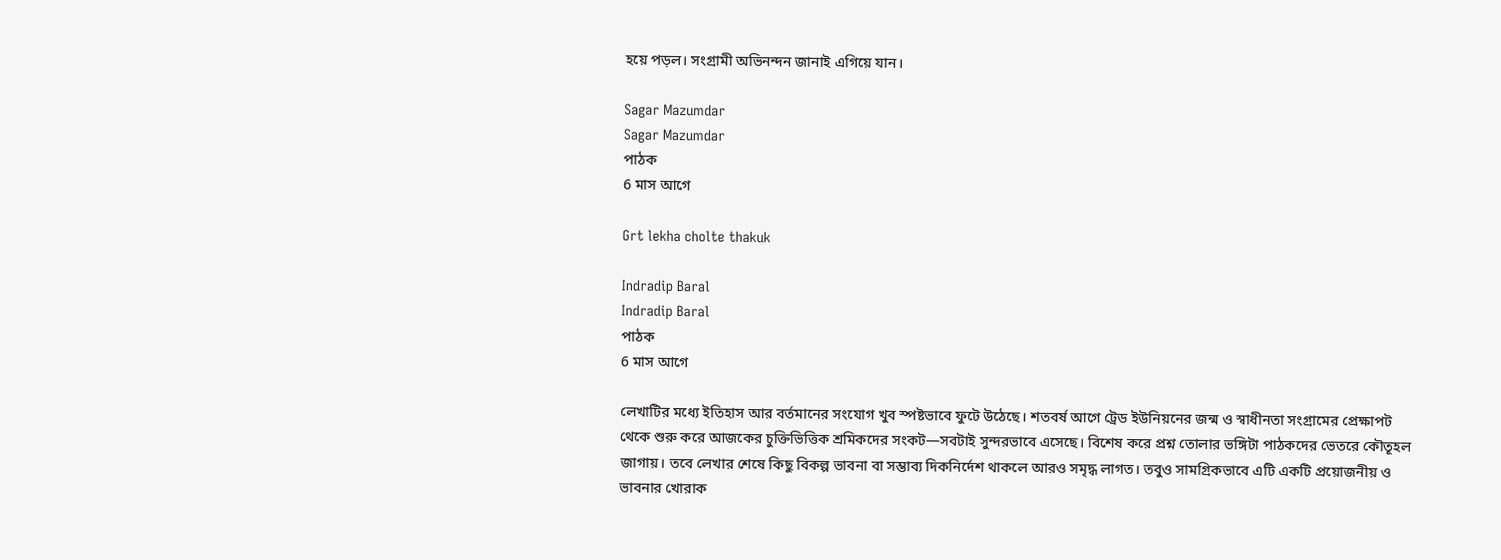হয়ে পড়ল। সংগ্রামী অভিনন্দন জানাই এগিয়ে যান।

Sagar Mazumdar
Sagar Mazumdar
পাঠক
6 মাস আগে

Grt lekha cholte thakuk

Indradip Baral
Indradip Baral
পাঠক
6 মাস আগে

লেখাটির মধ্যে ইতিহাস আর বর্তমানের সংযোগ খুব স্পষ্টভাবে ফুটে উঠেছে। শতবর্ষ আগে ট্রেড ইউনিয়নের জন্ম ও স্বাধীনতা সংগ্রামের প্রেক্ষাপট থেকে শুরু করে আজকের চুক্তিভিত্তিক শ্রমিকদের সংকট—সবটাই সুন্দরভাবে এসেছে। বিশেষ করে প্রশ্ন তোলার ভঙ্গিটা পাঠকদের ভেতরে কৌতূহল জাগায়। তবে লেখার শেষে কিছু বিকল্প ভাবনা বা সম্ভাব্য দিকনির্দেশ থাকলে আরও সমৃদ্ধ লাগত। তবুও সামগ্রিকভাবে এটি একটি প্রয়োজনীয় ও ভাবনার খোরাক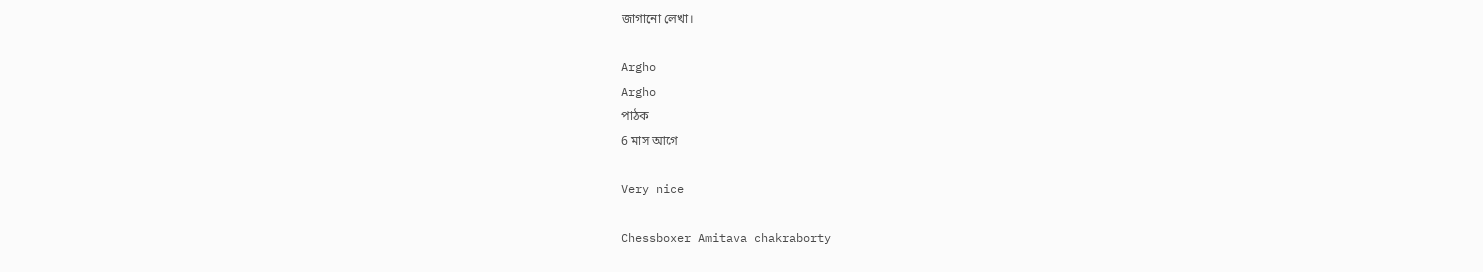জাগানো লেখা।

Argho
Argho
পাঠক
6 মাস আগে

Very nice

Chessboxer Amitava chakraborty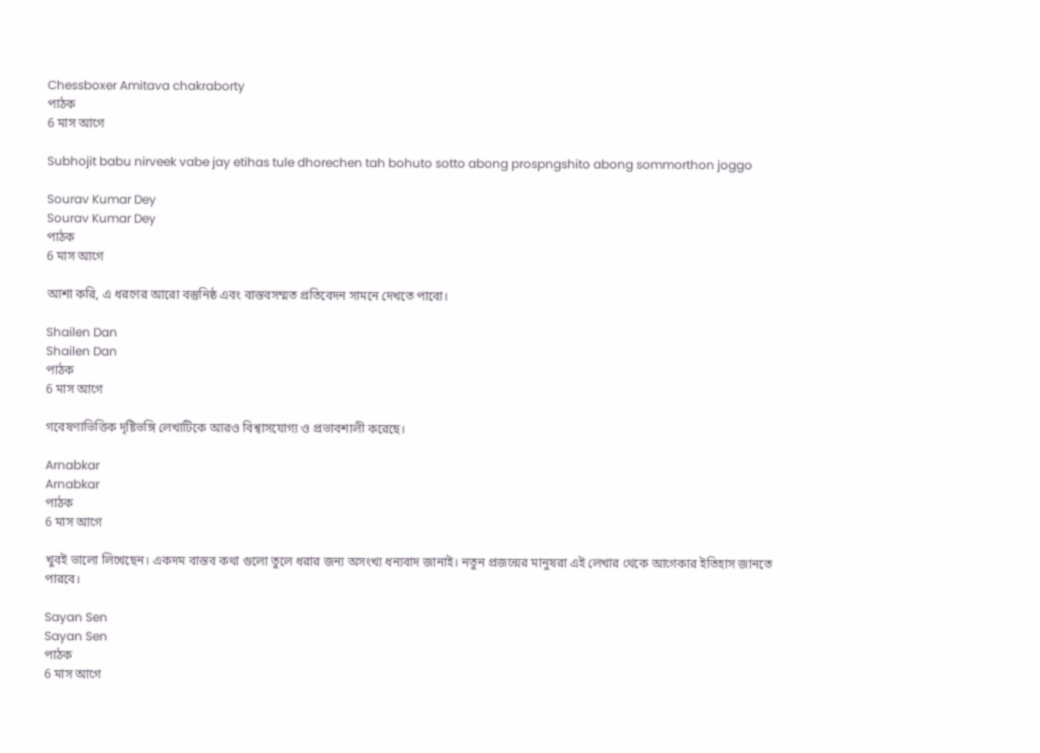Chessboxer Amitava chakraborty
পাঠক
6 মাস আগে

Subhojit babu nirveek vabe jay etihas tule dhorechen tah bohuto sotto abong prospngshito abong sommorthon joggo

Sourav Kumar Dey
Sourav Kumar Dey
পাঠক
6 মাস আগে

আশা করি, এ ধরণের আরো বস্তুনিষ্ঠ এবং বাস্তবসম্মত প্রতিবেদন সামনে দেখতে পাবো।

Shailen Dan
Shailen Dan
পাঠক
6 মাস আগে

গবেষণাভিত্তিক দৃষ্টিভঙ্গি লেখাটিকে আরও বিশ্বাসযোগ্য ও প্রভাবশালী করেছে।

Arnabkar
Arnabkar
পাঠক
6 মাস আগে

খুবই ভালো লিখেছেন। একদম বাস্তব কথা গুলো তুলে ধরার জন্য অসংখ্য ধন্যবাদ জানাই। নতুন প্রজন্মের মানুষরা এই লেখার থেকে আগেকার ইতিহাস জানতে পারবে।

Sayan Sen
Sayan Sen
পাঠক
6 মাস আগে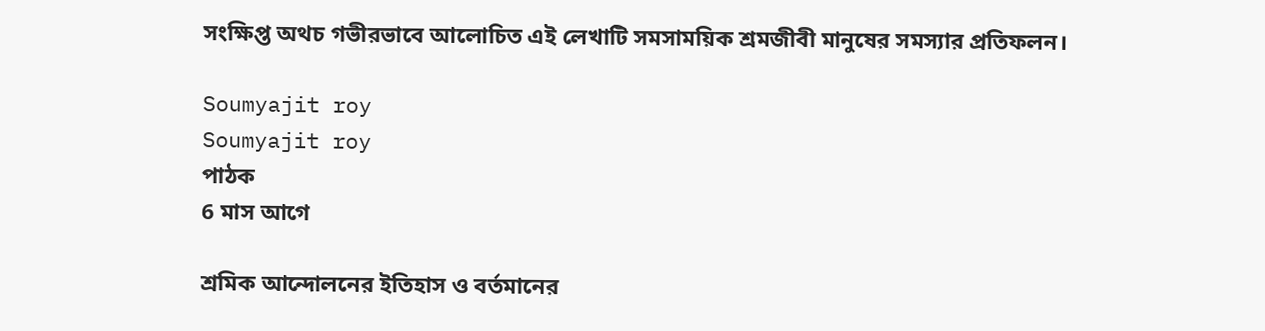সংক্ষিপ্ত অথচ গভীরভাবে আলোচিত এই লেখাটি সমসাময়িক শ্রমজীবী মানুষের সমস্যার প্রতিফলন।

Soumyajit roy
Soumyajit roy
পাঠক
6 মাস আগে

শ্রমিক আন্দোলনের ইতিহাস ও বর্তমানের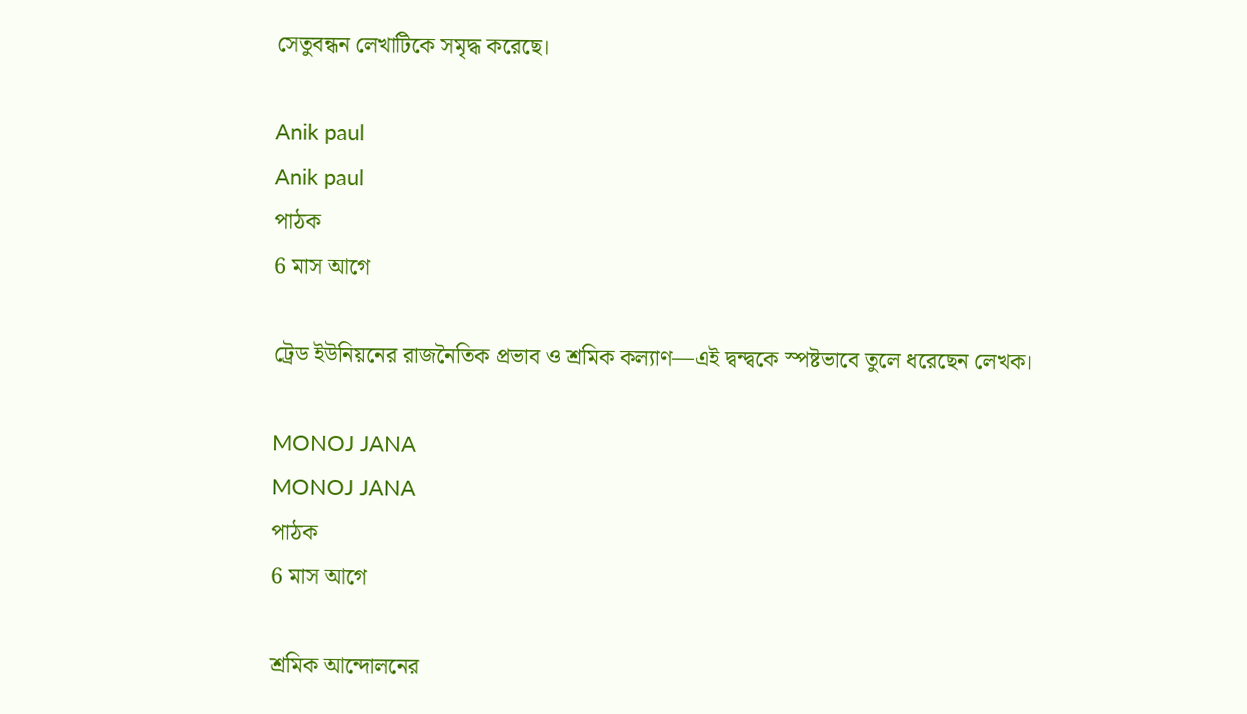সেতুবন্ধন লেখাটিকে সমৃদ্ধ করেছে।

Anik paul
Anik paul
পাঠক
6 মাস আগে

ট্রেড ইউনিয়নের রাজনৈতিক প্রভাব ও শ্রমিক কল্যাণ—এই দ্বন্দ্বকে স্পষ্টভাবে তুলে ধরেছেন লেখক।

MONOJ JANA
MONOJ JANA
পাঠক
6 মাস আগে

শ্রমিক আন্দোলনের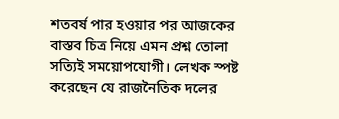শতবর্ষ পার হওয়ার পর আজকের বাস্তব চিত্র নিয়ে এমন প্রশ্ন তোলা সত্যিই সময়োপযোগী। লেখক স্পষ্ট করেছেন যে রাজনৈতিক দলের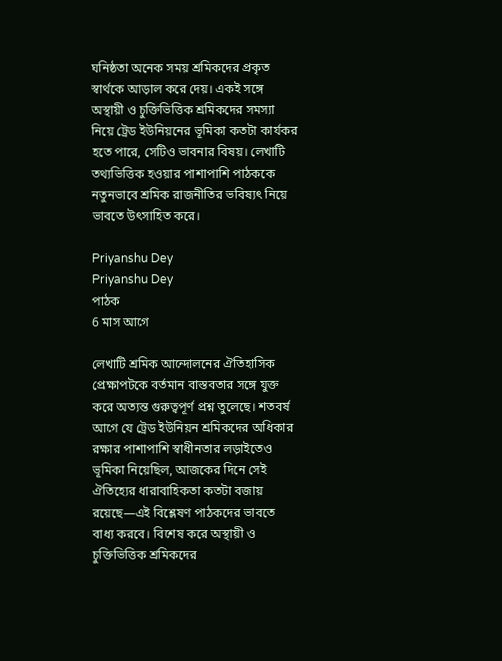ঘনিষ্ঠতা অনেক সময় শ্রমিকদের প্রকৃত স্বার্থকে আড়াল করে দেয়। একই সঙ্গে অস্থায়ী ও চুক্তিভিত্তিক শ্রমিকদের সমস্যা নিয়ে ট্রেড ইউনিয়নের ভূমিকা কতটা কার্যকর হতে পারে, সেটিও ভাবনার বিষয়। লেখাটি তথ্যভিত্তিক হওয়ার পাশাপাশি পাঠককে নতুনভাবে শ্রমিক রাজনীতির ভবিষ্যৎ নিয়ে ভাবতে উৎসাহিত করে।

Priyanshu Dey
Priyanshu Dey
পাঠক
6 মাস আগে

লেখাটি শ্রমিক আন্দোলনের ঐতিহাসিক প্রেক্ষাপটকে বর্তমান বাস্তবতার সঙ্গে যুক্ত করে অত্যন্ত গুরুত্বপূর্ণ প্রশ্ন তুলেছে। শতবর্ষ আগে যে ট্রেড ইউনিয়ন শ্রমিকদের অধিকার রক্ষার পাশাপাশি স্বাধীনতার লড়াইতেও ভূমিকা নিয়েছিল, আজকের দিনে সেই ঐতিহ্যের ধারাবাহিকতা কতটা বজায় রয়েছে—এই বিশ্লেষণ পাঠকদের ভাবতে বাধ্য করবে। বিশেষ করে অস্থায়ী ও চুক্তিভিত্তিক শ্রমিকদের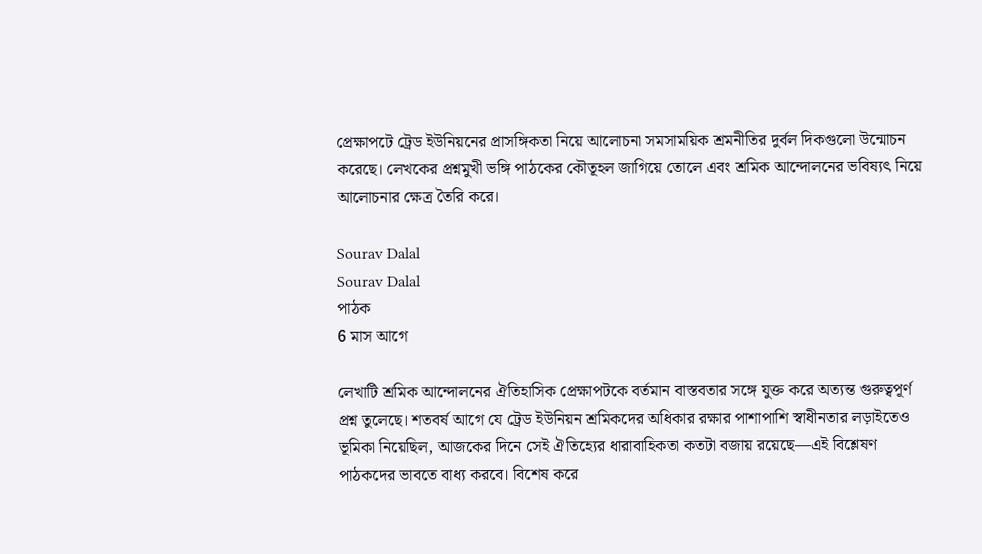প্রেক্ষাপটে ট্রেড ইউনিয়নের প্রাসঙ্গিকতা নিয়ে আলোচনা সমসাময়িক শ্রমনীতির দুর্বল দিকগুলো উন্মোচন করেছে। লেখকের প্রশ্নমুখী ভঙ্গি পাঠকের কৌতূহল জাগিয়ে তোলে এবং শ্রমিক আন্দোলনের ভবিষ্যৎ নিয়ে আলোচনার ক্ষেত্র তৈরি করে।

Sourav Dalal
Sourav Dalal
পাঠক
6 মাস আগে

লেখাটি শ্রমিক আন্দোলনের ঐতিহাসিক প্রেক্ষাপটকে বর্তমান বাস্তবতার সঙ্গে যুক্ত করে অত্যন্ত গুরুত্বপূর্ণ প্রশ্ন তুলেছে। শতবর্ষ আগে যে ট্রেড ইউনিয়ন শ্রমিকদের অধিকার রক্ষার পাশাপাশি স্বাধীনতার লড়াইতেও ভূমিকা নিয়েছিল, আজকের দিনে সেই ঐতিহ্যের ধারাবাহিকতা কতটা বজায় রয়েছে—এই বিশ্লেষণ পাঠকদের ভাবতে বাধ্য করবে। বিশেষ করে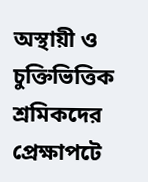অস্থায়ী ও চুক্তিভিত্তিক শ্রমিকদের প্রেক্ষাপটে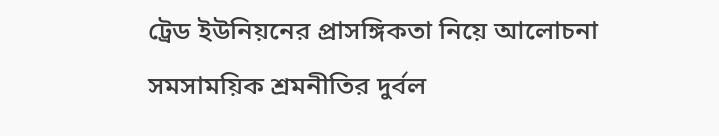ট্রেড ইউনিয়নের প্রাসঙ্গিকতা নিয়ে আলোচনা সমসাময়িক শ্রমনীতির দুর্বল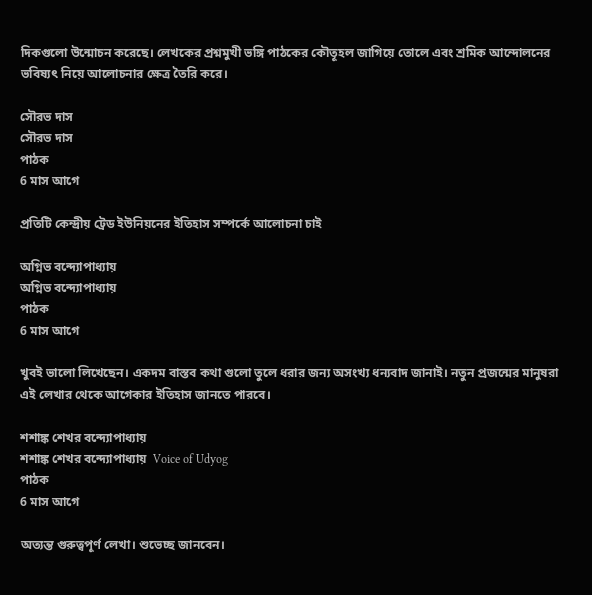দিকগুলো উন্মোচন করেছে। লেখকের প্রশ্নমুখী ভঙ্গি পাঠকের কৌতূহল জাগিয়ে তোলে এবং শ্রমিক আন্দোলনের ভবিষ্যৎ নিয়ে আলোচনার ক্ষেত্র তৈরি করে।

সৌরভ দাস
সৌরভ দাস
পাঠক
6 মাস আগে

প্রতিটি কেন্দ্রীয় ট্রেড ইউনিয়নের ইতিহাস সম্পর্কে আলোচনা চাই

অগ্নিভ বন্দ্যোপাধ্যায়
অগ্নিভ বন্দ্যোপাধ্যায়
পাঠক
6 মাস আগে

খুবই ভালো লিখেছেন। একদম বাস্তব কথা গুলো তুলে ধরার জন্য অসংখ্য ধন্যবাদ জানাই। নতুন প্রজন্মের মানুষরা এই লেখার থেকে আগেকার ইতিহাস জানতে পারবে।

শশাঙ্ক শেখর বন্দ্যোপাধ্যায়
শশাঙ্ক শেখর বন্দ্যোপাধ্যায়  Voice of Udyog
পাঠক
6 মাস আগে

অত্যন্ত গুরুত্বপূর্ণ লেখা। শুভেচ্ছ জানবেন।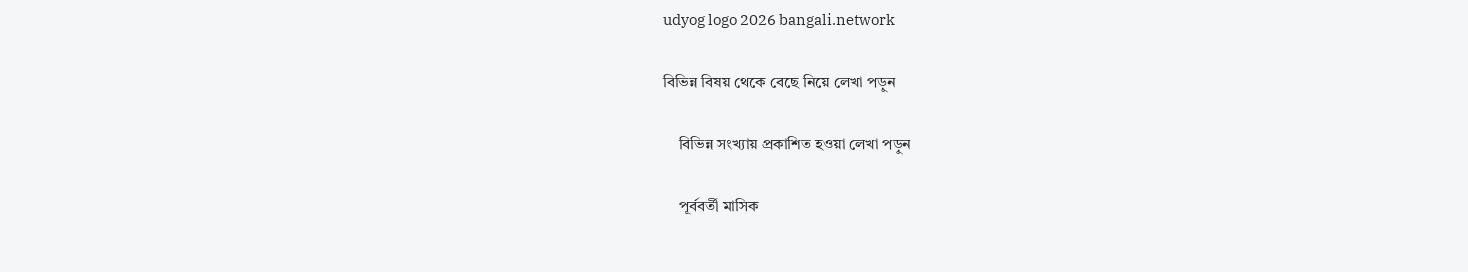udyog logo 2026 bangali.network

বিভিন্ন বিষয় থেকে বেছে নিয়ে লেখা পড়ুন

    বিভিন্ন সংখ্যায় প্রকাশিত হওয়া লেখা পড়ুন

    পূর্ববর্তী মাসিক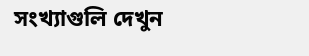সংখ্যাগুলি দেখুন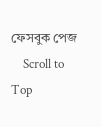ফেসবুক পেজ
    Scroll to Top